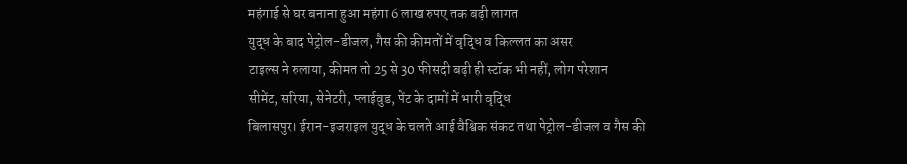महंगाई से घर बनाना हुआ महंगा 6 लाख रुपए तक बढ़ी लागत
युद्ध के बाद पेट्रोल-डीजल, गैस की कीमतों में वृद्धि व किल्लत का असर
टाइल्स ने रुलाया, कीमत तो 25 से 30 फीसदी बढ़ी ही स्टॉक भी नहीं, लोग परेशान
सीमेंट, सरिया, सेनेटरी, प्लाईवुड, पेंट के दामों में भारी वृद्धि
बिलासपुर। ईरान-इजराइल युद्ध के चलते आई वैश्विक संकट तथा पेट्रोल-डीजल व गैस की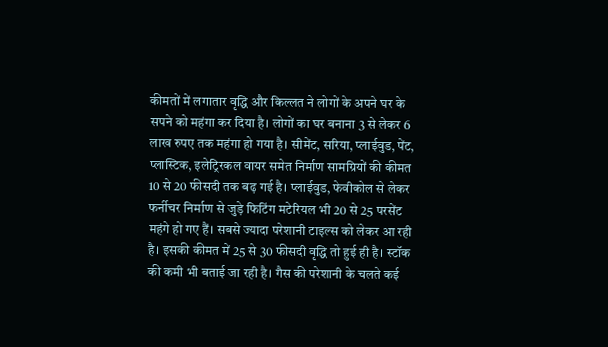कीमतों में लगातार वृद्धि और किल्लत ने लोगों के अपने घर के सपने को महंगा कर दिया है। लोगों का घर बनाना 3 से लेकर 6 लाख रुपए तक महंगा हो गया है। सीमेंट, सरिया, प्लाईवुड, पेंट, प्लास्टिक, इलेट्रिरकल वायर समेत निर्माण सामग्रियों की कीमत 10 से 20 फीसदी तक बढ़ गई है। प्लाईवुड, फेवीकोल से लेकर फर्नीचर निर्माण से जुड़े फिटिंग मटेरियल भी 20 से 25 परसेंट महंगे हो गए हैं। सबसे ज्यादा परेशानी टाइल्स को लेकर आ रही है। इसकी कीमत में 25 से 30 फीसदी वृद्धि तो हुई ही है। स्टॉक की कमी भी बताई जा रही है। गैस की परेशानी के चलते कई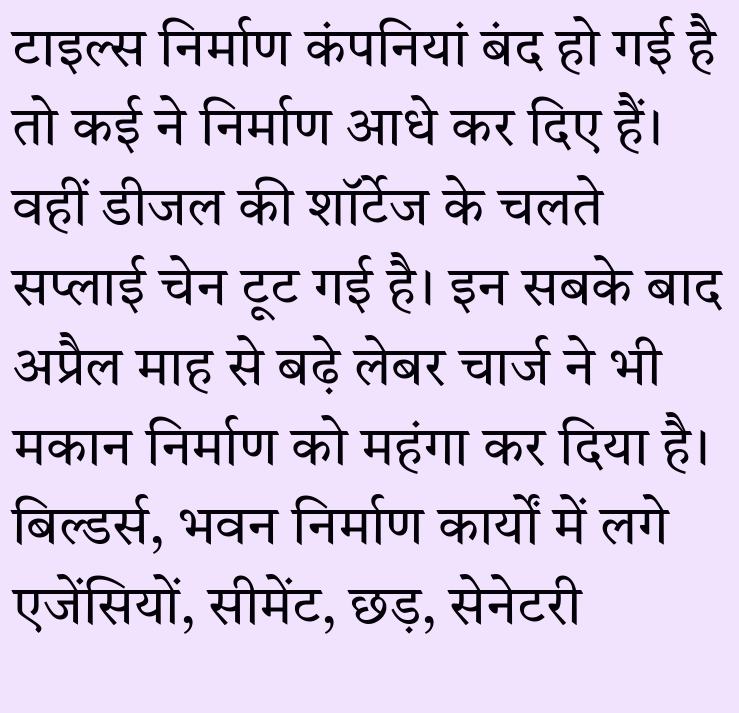टाइल्स निर्माण कंपनियां बंद हो गई है तो कई ने निर्माण आधे कर दिए हैं। वहीं डीजल की शॉर्टेज के चलते सप्लाई चेन टूट गई है। इन सबके बाद अप्रैल माह से बढ़े लेबर चार्ज ने भी मकान निर्माण को महंगा कर दिया है। बिल्डर्स, भवन निर्माण कार्यों में लगे एजेंसियों, सीमेंट, छड़, सेनेटरी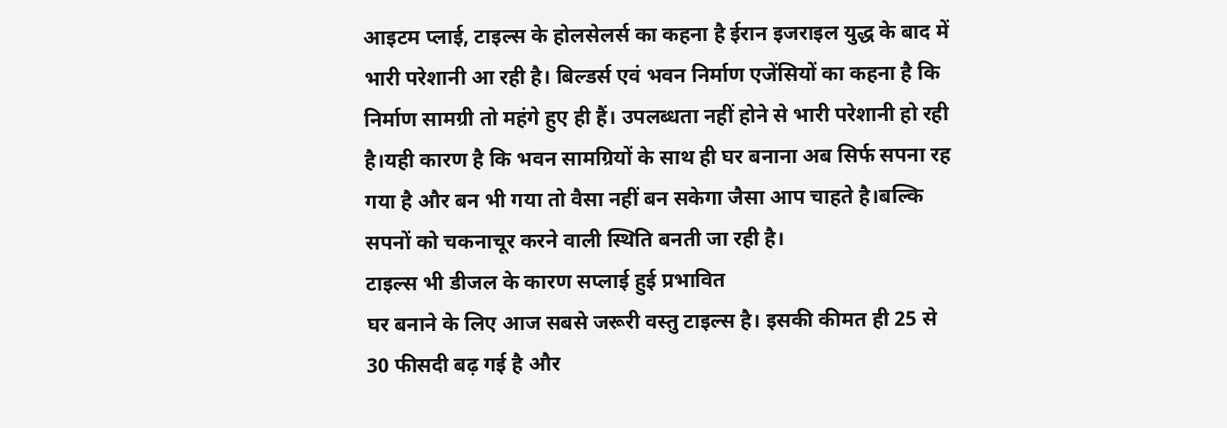आइटम प्लाई, टाइल्स के होलसेलर्स का कहना है ईरान इजराइल युद्ध के बाद में भारी परेशानी आ रही है। बिल्डर्स एवं भवन निर्माण एजेंसियों का कहना है कि निर्माण सामग्री तो महंगे हुए ही हैं। उपलब्धता नहीं होने से भारी परेशानी हो रही है।यही कारण है कि भवन सामग्रियों के साथ ही घर बनाना अब सिर्फ सपना रह गया है और बन भी गया तो वैसा नहीं बन सकेगा जैसा आप चाहते है।बल्कि सपनों को चकनाचूर करने वाली स्थिति बनती जा रही है।
टाइल्स भी डीजल के कारण सप्लाई हुई प्रभावित
घर बनाने के लिए आज सबसे जरूरी वस्तु टाइल्स है। इसकी कीमत ही 25 से 30 फीसदी बढ़ गई है और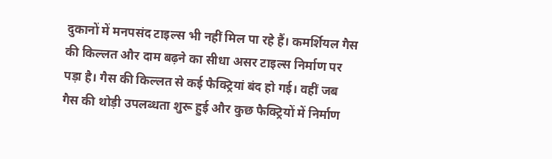दुकानों में मनपसंद टाइल्स भी नहीं मिल पा रहे हैं। कमर्शियल गैस की किल्लत और दाम बढ़ने का सीधा असर टाइल्स निर्माण पर पड़ा है। गैस की किल्लत से कई फैक्ट्रियां बंद हो गई। वहीं जब गैस की थोड़ी उपलब्धता शुरू हुई और कुछ फैक्ट्रियों में निर्माण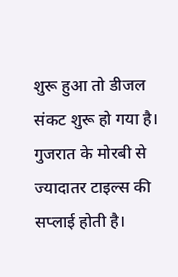शुरू हुआ तो डीजल संकट शुरू हो गया है। गुजरात के मोरबी से ज्यादातर टाइल्स की सप्लाई होती है।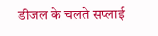डीजल के चलते सप्लाई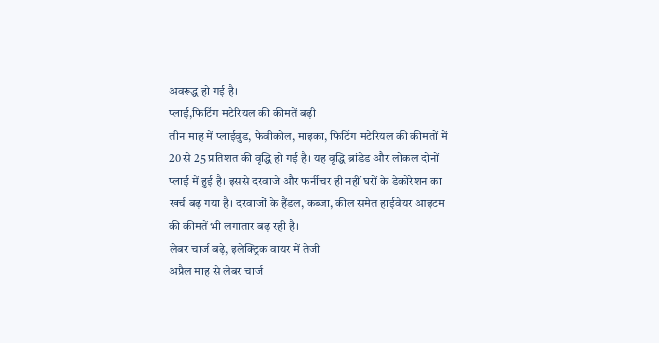अवरूद्ध हो गई है।
प्लाई,फिटिंग मटेरियल की कीमतें बढ़ी
तीन माह में प्लाईवुड, फेवीकोल, माइका, फिटिंग मटेरियल की कीमतों में 20 से 25 प्रतिशत की वृद्धि हो गई है। यह वृद्धि ब्रांडेड और लोकल दोनों प्लाई में हुई है। इससे दरवाजे और फर्नीचर ही नहीं घरों के डेकोरेशन का खर्च बढ़ गया है। दरवाजों के हैंडल, कब्जा, कील समेत हाईवेयर आइटम की कीमतें भी लगातार बढ़ रही है।
लेबर चार्ज बढ़े, इलेक्ट्रिक वायर में तेजी
अप्रैल माह से लेबर चार्ज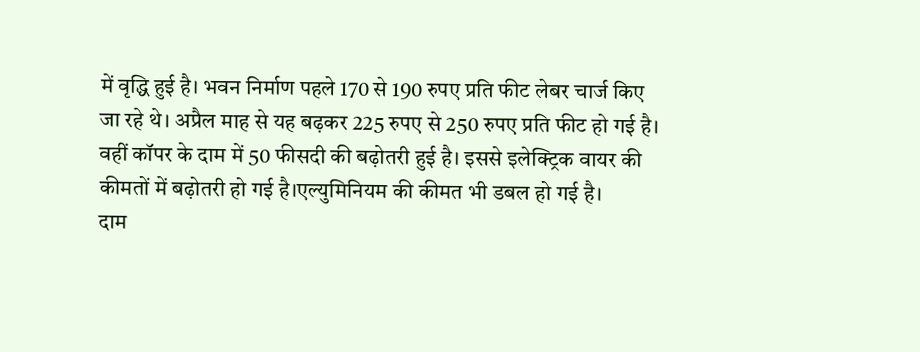में वृद्धि हुई है। भवन निर्माण पहले 170 से 190 रुपए प्रति फीट लेबर चार्ज किए जा रहे थे। अप्रैल माह से यह बढ़कर 225 रुपए से 250 रुपए प्रति फीट हो गई है। वहीं कॉपर के दाम में 50 फीसदी की बढ़ोतरी हुई है। इससे इलेक्ट्रिक वायर की कीमतों में बढ़ोतरी हो गई है।एल्युमिनियम की कीमत भी डबल हो गई है।
दाम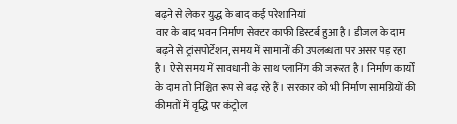बढ़ने से लेकर युद्ध के बाद कई परेशानियां
वार के बाद भवन निर्माण सेक्टर काफी डिस्टर्ब हुआ है। डीजल के दाम बढ़ने से ट्रांसपोर्टेशन, समय में सामानों की उपलब्धता पर असर पड़ रहा है। ऐसे समय में सावधानी के साथ प्लानिंग की जरूरत है। निर्माण कार्यों के दाम तो निश्चित रूप से बढ़ रहे हैं। सरकार को भी निर्माण सामग्रियों की कीमतों में वृद्धि पर कंट्रोल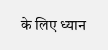के लिए ध्यान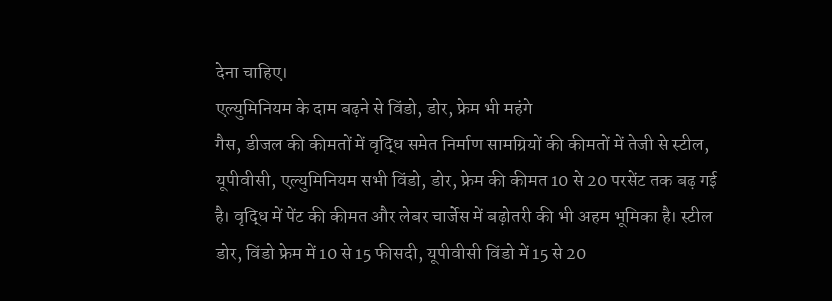देना चाहिए।
एल्युमिनियम के दाम बढ़ने से विंडो, डोर, फ्रेम भी महंगे
गैस, डीजल की कीमतों में वृद्धि समेत निर्माण सामग्रियों की कीमतों में तेजी से स्टील, यूपीवीसी, एल्युमिनियम सभी विंडो, डोर, फ्रेम की कीमत 10 से 20 परसेंट तक बढ़ गई है। वृद्धि में पेंट की कीमत और लेबर चार्जेस में बढ़ोतरी की भी अहम भूमिका है। स्टील डोर, विंडो फ्रेम में 10 से 15 फीसदी, यूपीवीसी विंडो में 15 से 20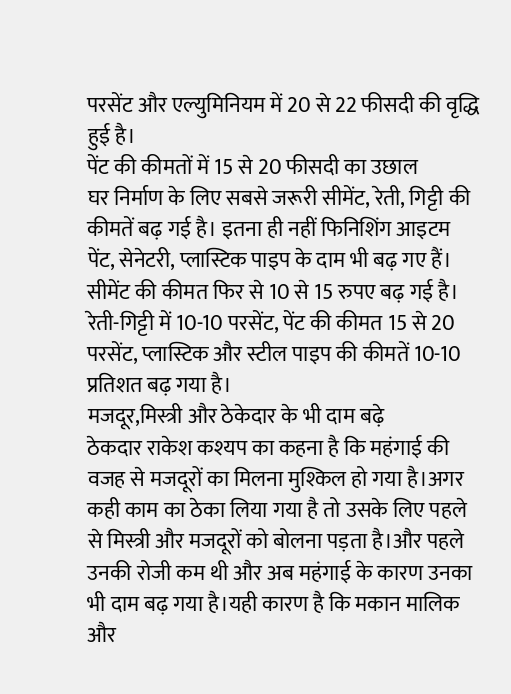परसेंट और एल्युमिनियम में 20 से 22 फीसदी की वृद्धि हुई है।
पेंट की कीमतों में 15 से 20 फीसदी का उछाल
घर निर्माण के लिए सबसे जरूरी सीमेंट, रेती, गिट्टी की कीमतें बढ़ गई है। इतना ही नहीं फिनिशिंग आइटम पेंट, सेनेटरी, प्लास्टिक पाइप के दाम भी बढ़ गए हैं। सीमेंट की कीमत फिर से 10 से 15 रुपए बढ़ गई है। रेती-गिट्टी में 10-10 परसेंट, पेंट की कीमत 15 से 20 परसेंट, प्लास्टिक और स्टील पाइप की कीमतें 10-10 प्रतिशत बढ़ गया है।
मजदूर,मिस्त्री और ठेकेदार के भी दाम बढ़े
ठेकदार राकेश कश्यप का कहना है कि महंगाई की वजह से मजदूरों का मिलना मुश्किल हो गया है।अगर कही काम का ठेका लिया गया है तो उसके लिए पहले से मिस्त्री और मजदूरों को बोलना पड़ता है।और पहले उनकी रोजी कम थी और अब महंगाई के कारण उनका भी दाम बढ़ गया है।यही कारण है कि मकान मालिक और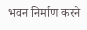भवन निर्माण करने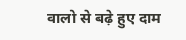वालो से बढ़े हुए दाम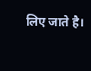लिए जाते है।